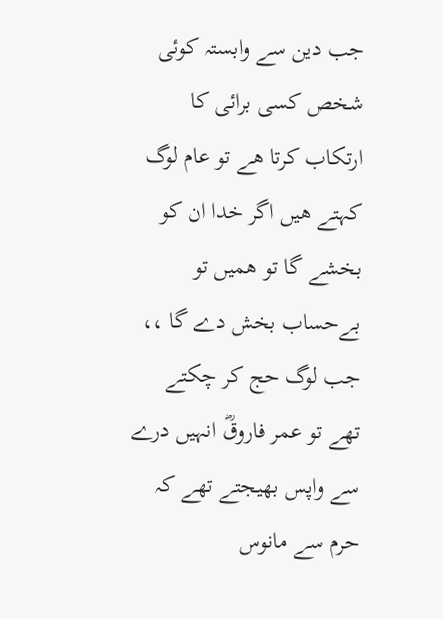جب دین سے وابستہ کوئی شخص کسی برائی کا ارتکاب کرتا ھے تو عام لوگ کہتے ھیں اگر خدا ان کو بخشے گا تو ھمیں تو بےحساب بخش دے گا ،، جب لوگ حج کر چکتے تھے تو عمر فاروقؓ انہیں درے سے واپس بھیجتے تھے کہ حرم سے مانوس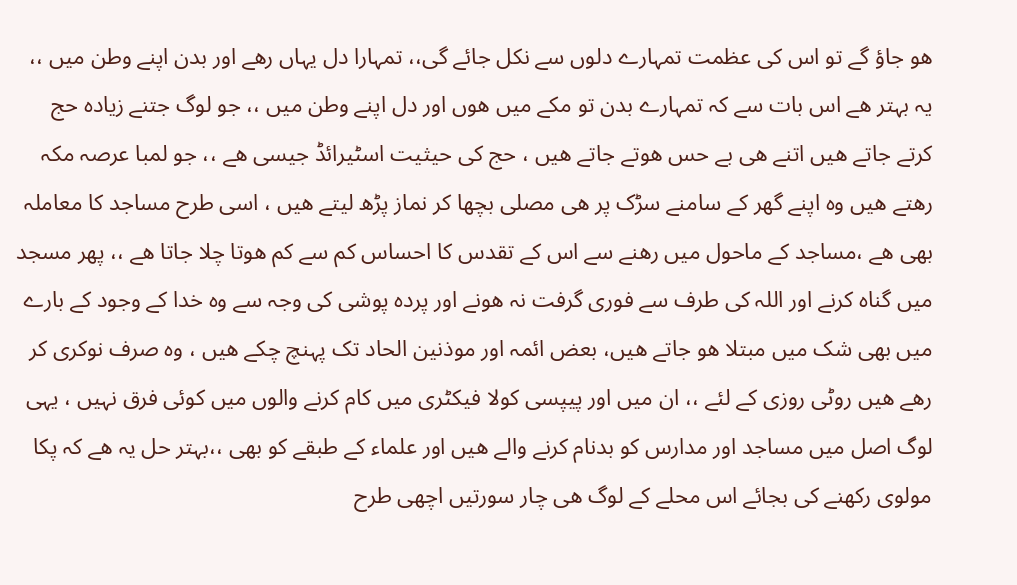ھو جاؤ گے تو اس کی عظمت تمہارے دلوں سے نکل جائے گی،، تمہارا دل یہاں رھے اور بدن اپنے وطن میں ،، یہ بہتر ھے اس بات سے کہ تمہارے بدن تو مکے میں ھوں اور دل اپنے وطن میں ،، جو لوگ جتنے زیادہ حج کرتے جاتے ھیں اتنے ھی بے حس ھوتے جاتے ھیں ، حج کی حیثیت اسٹیرائڈ جیسی ھے ،، جو لمبا عرصہ مکہ رھتے ھیں وہ اپنے گھر کے سامنے سڑک پر ھی مصلی بچھا کر نماز پڑھ لیتے ھیں ، اسی طرح مساجد کا معاملہ بھی ھے ،مساجد کے ماحول میں رھنے سے اس کے تقدس کا احساس کم سے کم ھوتا چلا جاتا ھے ،، پھر مسجد میں گناہ کرنے اور اللہ کی طرف سے فوری گرفت نہ ھونے اور پردہ پوشی کی وجہ سے وہ خدا کے وجود کے بارے میں بھی شک میں مبتلا ھو جاتے ھیں، بعض ائمہ اور موذنین الحاد تک پہنچ چکے ھیں ، وہ صرف نوکری کر رھے ھیں روٹی روزی کے لئے ،، ان میں اور پیپسی کولا فیکٹری میں کام کرنے والوں میں کوئی فرق نہیں ، یہی لوگ اصل میں مساجد اور مدارس کو بدنام کرنے والے ھیں اور علماء کے طبقے کو بھی ،،بہتر حل یہ ھے کہ پکا مولوی رکھنے کی بجائے اس محلے کے لوگ ھی چار سورتیں اچھی طرح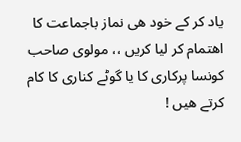یاد کر کے خود ھی نماز باجماعت کا اھتمام کر لیا کریں ،، مولوی صاحب کونسا پرکاری کا یا گوٹے کناری کا کام کرتے ھیں !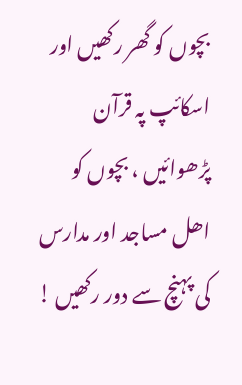بچوں کو گھر رکھیں اور اسکائپ پہ قرآن پڑھوائیں ، بچوں کو اھل مساجد اور مدارس کی پہنچ سے دور رکھیں !